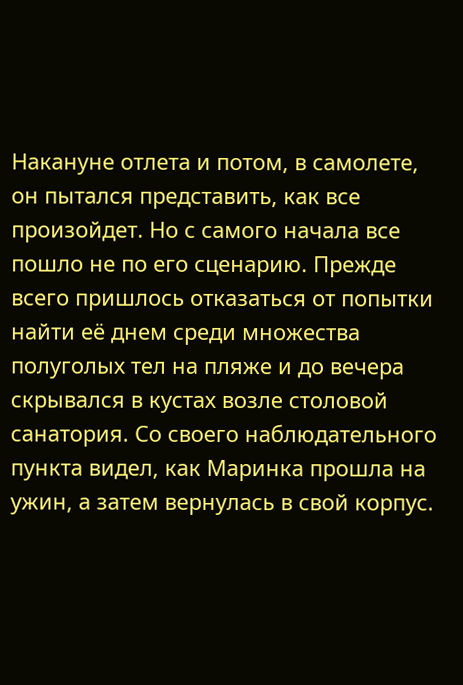Накануне отлета и потом, в самолете, он пытался представить, как все произойдет. Но с самого начала все пошло не по его сценарию. Прежде всего пришлось отказаться от попытки найти её днем среди множества полуголых тел на пляже и до вечера скрывался в кустах возле столовой санатория. Со своего наблюдательного пункта видел, как Маринка прошла на ужин, а затем вернулась в свой корпус.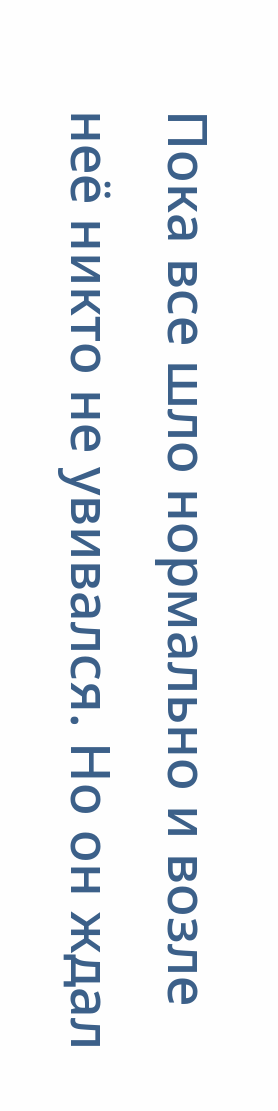Пока все шло нормально и возле неё никто не увивался. Но он ждал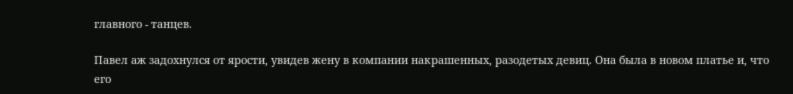главного - танцев.

Павел аж задохнулся от ярости, увидев жену в компании накрашенных, разодетых девиц. Она была в новом платье и, что его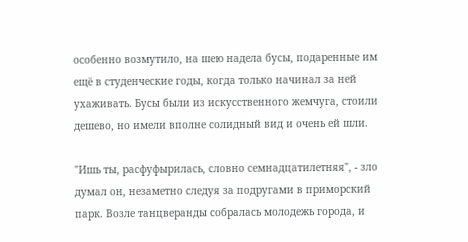особенно возмутило, на шею надела бусы, подаренные им ещё в студенческие годы, когда только начинал за ней ухаживать. Бусы были из искусственного жемчуга, стоили дешево, но имели вполне солидный вид и очень ей шли.

"Ишь ты, расфуфырилась, словно семнадцатилетняя", - зло думал он, незаметно следуя за подругами в приморский парк. Возле танцверанды собралась молодежь города, и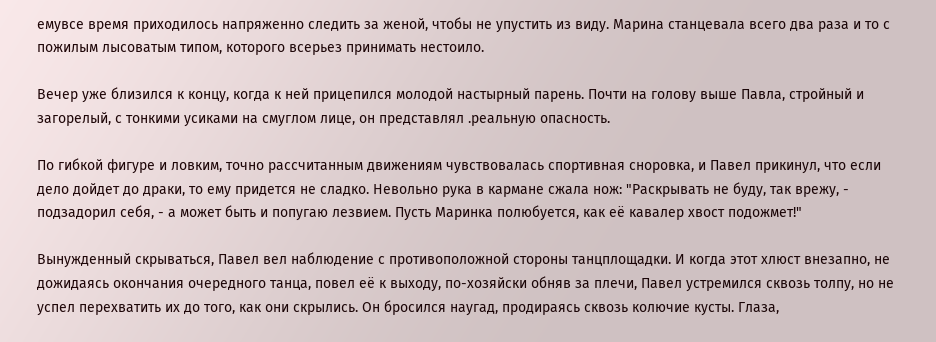емувсе время приходилось напряженно следить за женой, чтобы не упустить из виду. Марина станцевала всего два раза и то с пожилым лысоватым типом, которого всерьез принимать нестоило.

Вечер уже близился к концу, когда к ней прицепился молодой настырный парень. Почти на голову выше Павла, стройный и загорелый, с тонкими усиками на смуглом лице, он представлял .реальную опасность.

По гибкой фигуре и ловким, точно рассчитанным движениям чувствовалась спортивная сноровка, и Павел прикинул, что если дело дойдет до драки, то ему придется не сладко. Невольно рука в кармане сжала нож: "Раскрывать не буду, так врежу, - подзадорил себя, - а может быть и попугаю лезвием. Пусть Маринка полюбуется, как её кавалер хвост подожмет!"

Вынужденный скрываться, Павел вел наблюдение с противоположной стороны танцплощадки. И когда этот хлюст внезапно, не дожидаясь окончания очередного танца, повел её к выходу, по-хозяйски обняв за плечи, Павел устремился сквозь толпу, но не успел перехватить их до того, как они скрылись. Он бросился наугад, продираясь сквозь колючие кусты. Глаза,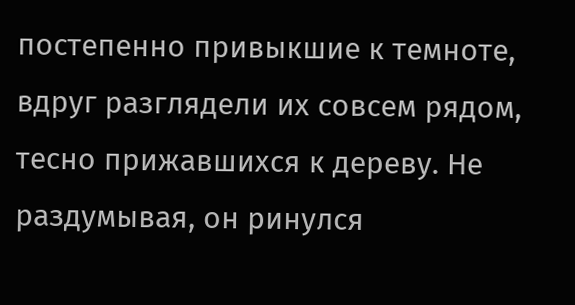постепенно привыкшие к темноте, вдруг разглядели их совсем рядом, тесно прижавшихся к дереву. Не раздумывая, он ринулся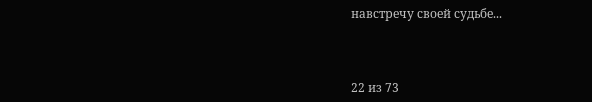навстречу своей судьбе...



22 из 73